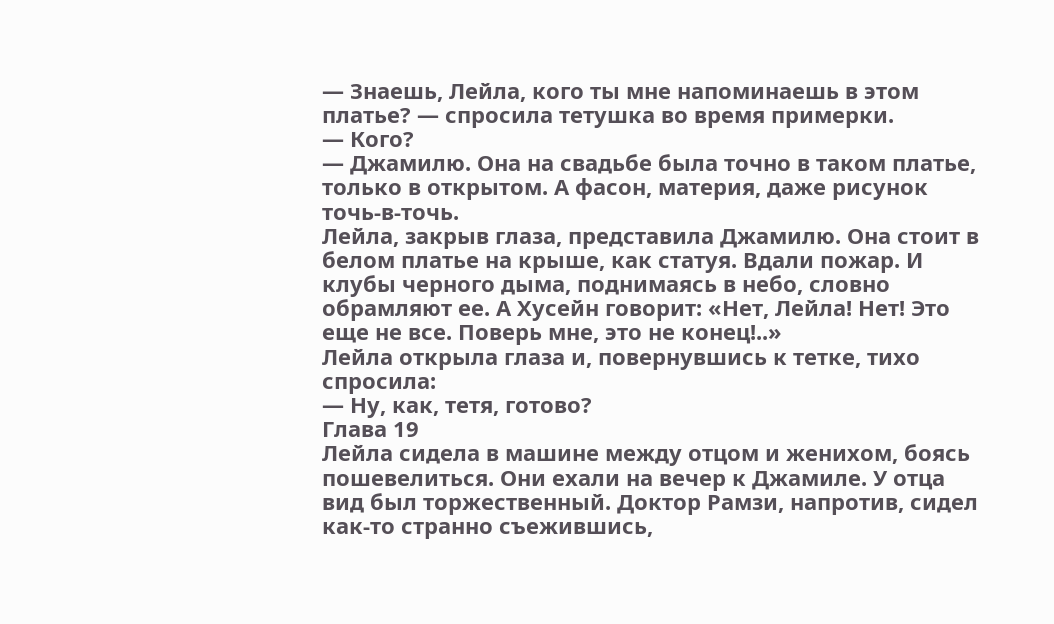— Знаешь, Лейла, кого ты мне напоминаешь в этом платье? — спросила тетушка во время примерки.
— Кого?
— Джамилю. Она на свадьбе была точно в таком платье, только в открытом. А фасон, материя, даже рисунок точь-в-точь.
Лейла, закрыв глаза, представила Джамилю. Она стоит в белом платье на крыше, как статуя. Вдали пожар. И клубы черного дыма, поднимаясь в небо, словно обрамляют ее. А Хусейн говорит: «Нет, Лейла! Нет! Это еще не все. Поверь мне, это не конец!..»
Лейла открыла глаза и, повернувшись к тетке, тихо спросила:
— Ну, как, тетя, готово?
Глава 19
Лейла сидела в машине между отцом и женихом, боясь пошевелиться. Они ехали на вечер к Джамиле. У отца вид был торжественный. Доктор Рамзи, напротив, сидел как-то странно съежившись,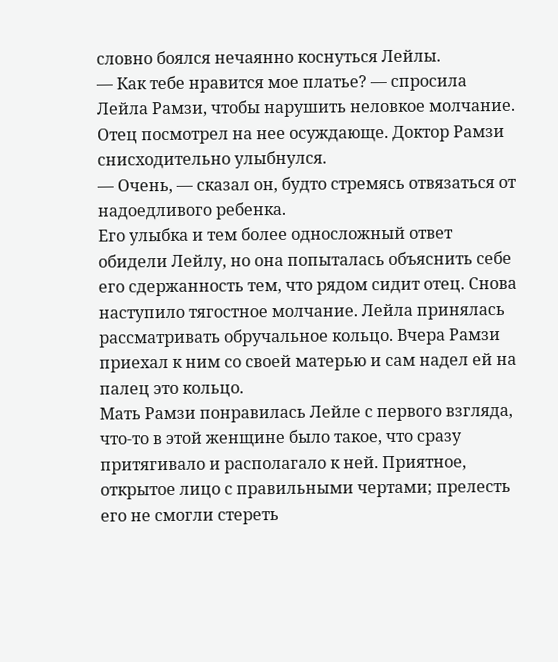словно боялся нечаянно коснуться Лейлы.
— Как тебе нравится мое платье? — спросила Лейла Рамзи, чтобы нарушить неловкое молчание.
Отец посмотрел на нее осуждающе. Доктор Рамзи снисходительно улыбнулся.
— Очень, — сказал он, будто стремясь отвязаться от надоедливого ребенка.
Его улыбка и тем более односложный ответ обидели Лейлу, но она попыталась объяснить себе его сдержанность тем, что рядом сидит отец. Снова наступило тягостное молчание. Лейла принялась рассматривать обручальное кольцо. Вчера Рамзи приехал к ним со своей матерью и сам надел ей на палец это кольцо.
Мать Рамзи понравилась Лейле с первого взгляда, что-то в этой женщине было такое, что сразу притягивало и располагало к ней. Приятное, открытое лицо с правильными чертами; прелесть его не смогли стереть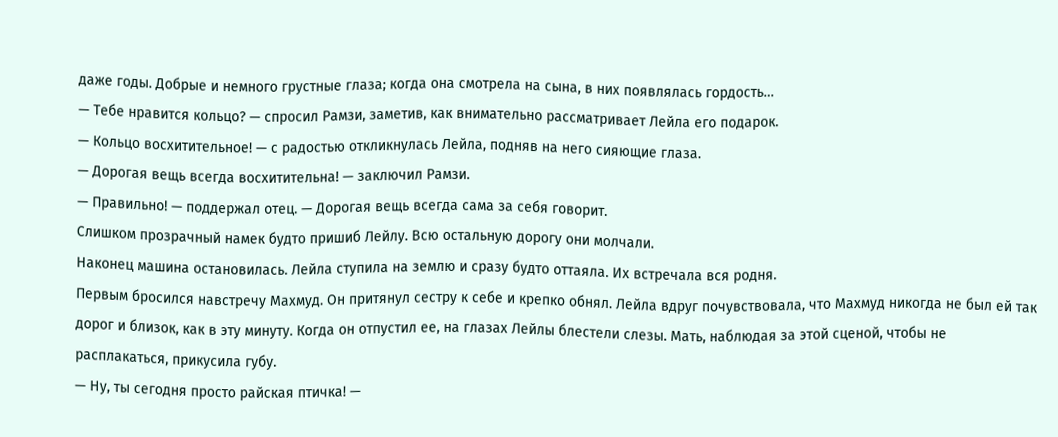даже годы. Добрые и немного грустные глаза; когда она смотрела на сына, в них появлялась гордость…
— Тебе нравится кольцо? — спросил Рамзи, заметив, как внимательно рассматривает Лейла его подарок.
— Кольцо восхитительное! — с радостью откликнулась Лейла, подняв на него сияющие глаза.
— Дорогая вещь всегда восхитительна! — заключил Рамзи.
— Правильно! — поддержал отец. — Дорогая вещь всегда сама за себя говорит.
Слишком прозрачный намек будто пришиб Лейлу. Всю остальную дорогу они молчали.
Наконец машина остановилась. Лейла ступила на землю и сразу будто оттаяла. Их встречала вся родня.
Первым бросился навстречу Махмуд. Он притянул сестру к себе и крепко обнял. Лейла вдруг почувствовала, что Махмуд никогда не был ей так дорог и близок, как в эту минуту. Когда он отпустил ее, на глазах Лейлы блестели слезы. Мать, наблюдая за этой сценой, чтобы не расплакаться, прикусила губу.
— Ну, ты сегодня просто райская птичка! —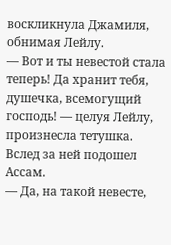воскликнула Джамиля, обнимая Лейлу.
— Вот и ты невестой стала теперь! Да хранит тебя, душечка, всемогущий господь! — целуя Лейлу, произнесла тетушка.
Вслед за ней подошел Ассам.
— Да, на такой невесте,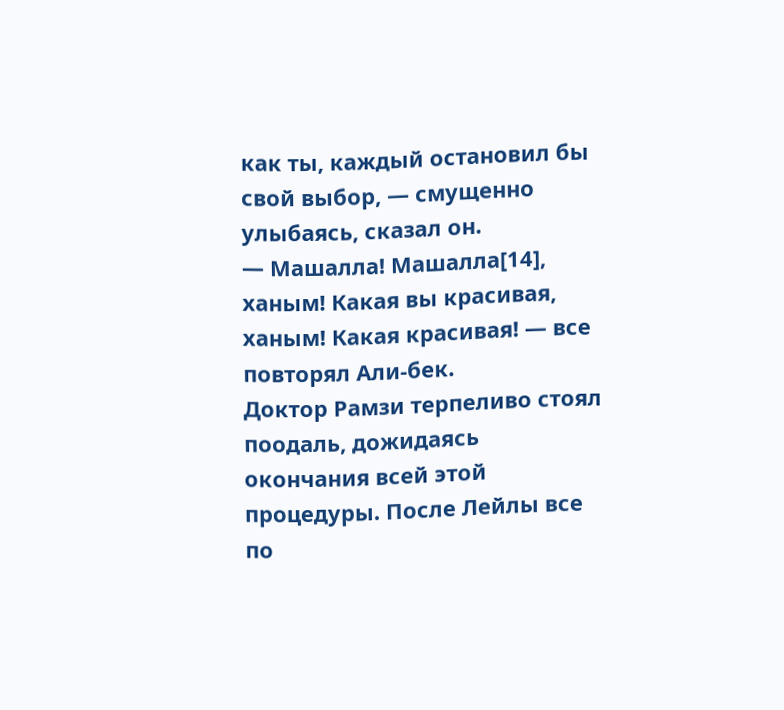как ты, каждый остановил бы свой выбор, — смущенно улыбаясь, сказал он.
— Машалла! Машалла[14], ханым! Какая вы красивая, ханым! Какая красивая! — все повторял Али-бек.
Доктор Рамзи терпеливо стоял поодаль, дожидаясь окончания всей этой процедуры. После Лейлы все по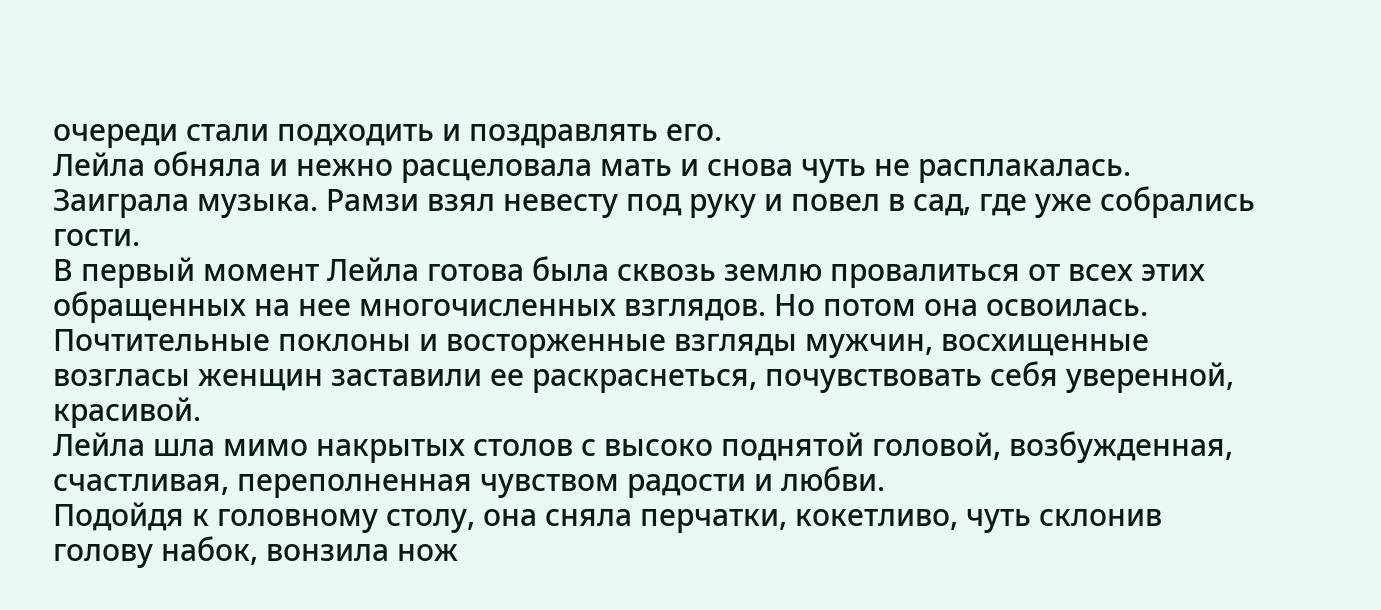очереди стали подходить и поздравлять его.
Лейла обняла и нежно расцеловала мать и снова чуть не расплакалась.
Заиграла музыка. Рамзи взял невесту под руку и повел в сад, где уже собрались гости.
В первый момент Лейла готова была сквозь землю провалиться от всех этих обращенных на нее многочисленных взглядов. Но потом она освоилась. Почтительные поклоны и восторженные взгляды мужчин, восхищенные возгласы женщин заставили ее раскраснеться, почувствовать себя уверенной, красивой.
Лейла шла мимо накрытых столов с высоко поднятой головой, возбужденная, счастливая, переполненная чувством радости и любви.
Подойдя к головному столу, она сняла перчатки, кокетливо, чуть склонив голову набок, вонзила нож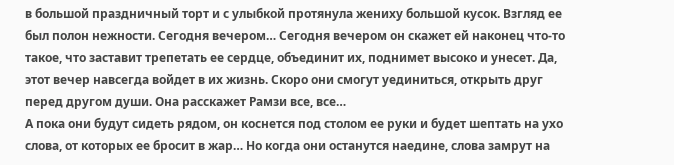в большой праздничный торт и с улыбкой протянула жениху большой кусок. Взгляд ее был полон нежности. Сегодня вечером… Сегодня вечером он скажет ей наконец что-то такое, что заставит трепетать ее сердце, объединит их, поднимет высоко и унесет. Да, этот вечер навсегда войдет в их жизнь. Скоро они смогут уединиться, открыть друг перед другом души. Она расскажет Рамзи все, все…
А пока они будут сидеть рядом, он коснется под столом ее руки и будет шептать на ухо слова, от которых ее бросит в жар… Но когда они останутся наедине, слова замрут на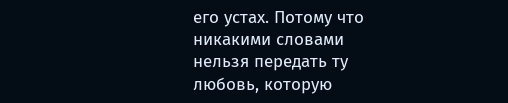его устах. Потому что никакими словами нельзя передать ту любовь, которую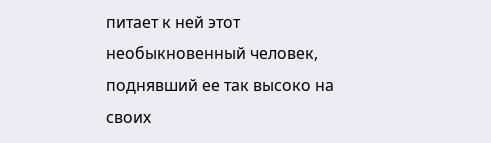питает к ней этот необыкновенный человек, поднявший ее так высоко на своих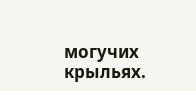могучих крыльях.